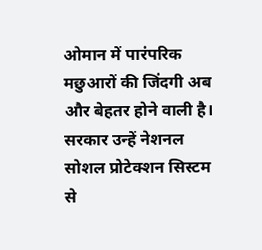ओमान में पारंपरिक मछुआरों की जिंदगी अब और बेहतर होने वाली है। सरकार उन्हें नेशनल सोशल प्रोटेक्शन सिस्टम से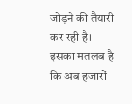जोड़ने की तैयारी कर रही है। इसका मतलब है कि अब हजारों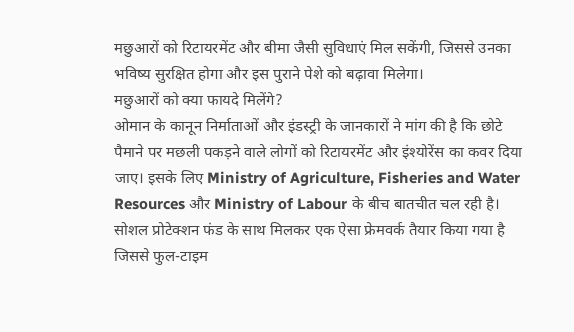मछुआरों को रिटायरमेंट और बीमा जैसी सुविधाएं मिल सकेंगी, जिससे उनका भविष्य सुरक्षित होगा और इस पुराने पेशे को बढ़ावा मिलेगा।
मछुआरों को क्या फायदे मिलेंगे?
ओमान के कानून निर्माताओं और इंडस्ट्री के जानकारों ने मांग की है कि छोटे पैमाने पर मछली पकड़ने वाले लोगों को रिटायरमेंट और इंश्योरेंस का कवर दिया जाए। इसके लिए Ministry of Agriculture, Fisheries and Water Resources और Ministry of Labour के बीच बातचीत चल रही है। सोशल प्रोटेक्शन फंड के साथ मिलकर एक ऐसा फ्रेमवर्क तैयार किया गया है जिससे फुल-टाइम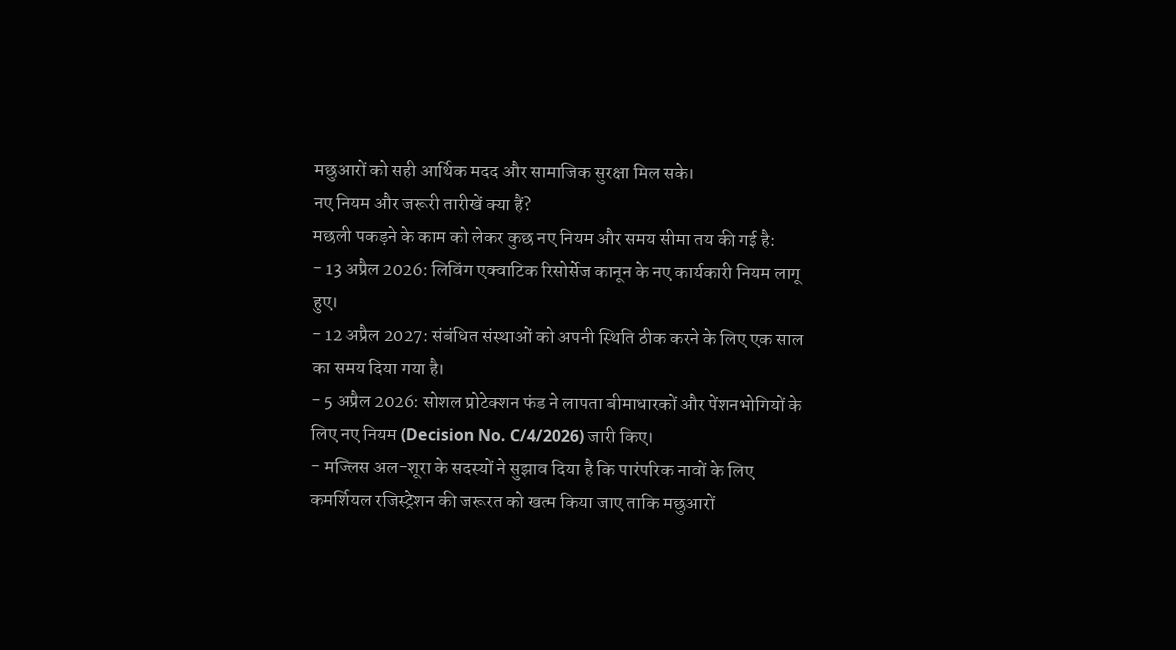मछुआरों को सही आर्थिक मदद और सामाजिक सुरक्षा मिल सके।
नए नियम और जरूरी तारीखें क्या हैं?
मछली पकड़ने के काम को लेकर कुछ नए नियम और समय सीमा तय की गई है:
- 13 अप्रैल 2026: लिविंग एक्वाटिक रिसोर्सेज कानून के नए कार्यकारी नियम लागू हुए।
- 12 अप्रैल 2027: संबंधित संस्थाओं को अपनी स्थिति ठीक करने के लिए एक साल का समय दिया गया है।
- 5 अप्रैल 2026: सोशल प्रोटेक्शन फंड ने लापता बीमाधारकों और पेंशनभोगियों के लिए नए नियम (Decision No. C/4/2026) जारी किए।
- मज्लिस अल-शूरा के सदस्यों ने सुझाव दिया है कि पारंपरिक नावों के लिए कमर्शियल रजिस्ट्रेशन की जरूरत को खत्म किया जाए ताकि मछुआरों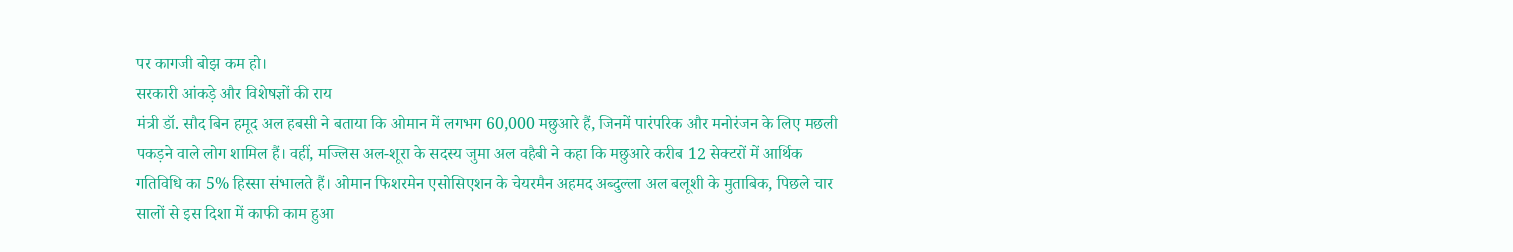पर कागजी बोझ कम हो।
सरकारी आंकड़े और विशेषज्ञों की राय
मंत्री डॉ. सौद बिन हमूद अल हबसी ने बताया कि ओमान में लगभग 60,000 मछुआरे हैं, जिनमें पारंपरिक और मनोरंजन के लिए मछली पकड़ने वाले लोग शामिल हैं। वहीं, मज्लिस अल-शूरा के सदस्य जुमा अल वहैबी ने कहा कि मछुआरे करीब 12 सेक्टरों में आर्थिक गतिविधि का 5% हिस्सा संभालते हैं। ओमान फिशरमेन एसोसिएशन के चेयरमैन अहमद अब्दुल्ला अल बलूशी के मुताबिक, पिछले चार सालों से इस दिशा में काफी काम हुआ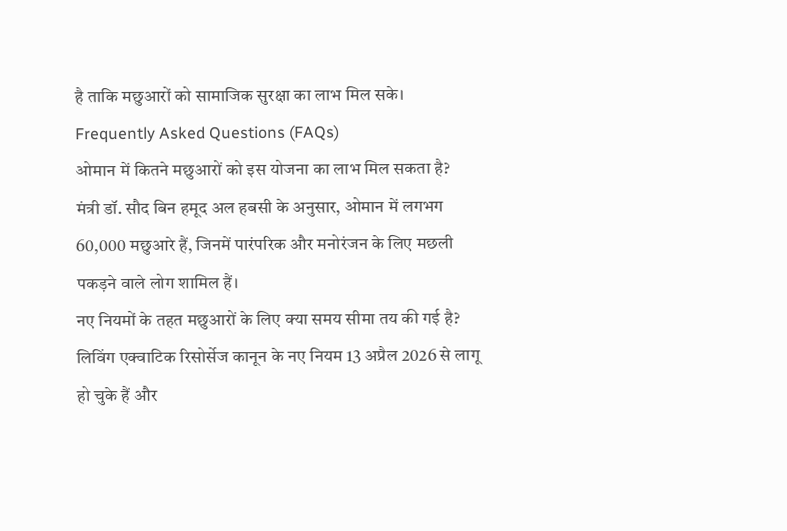है ताकि मछुआरों को सामाजिक सुरक्षा का लाभ मिल सके।
Frequently Asked Questions (FAQs)
ओमान में कितने मछुआरों को इस योजना का लाभ मिल सकता है?
मंत्री डॉ. सौद बिन हमूद अल हबसी के अनुसार, ओमान में लगभग 60,000 मछुआरे हैं, जिनमें पारंपरिक और मनोरंजन के लिए मछली पकड़ने वाले लोग शामिल हैं।
नए नियमों के तहत मछुआरों के लिए क्या समय सीमा तय की गई है?
लिविंग एक्वाटिक रिसोर्सेज कानून के नए नियम 13 अप्रैल 2026 से लागू हो चुके हैं और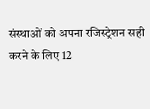संस्थाओं को अपना रजिस्ट्रेशन सही करने के लिए 12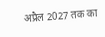अप्रैल 2027 तक का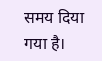समय दिया गया है।